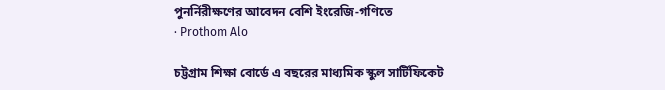পুনর্নিরীক্ষণের আবেদন বেশি ইংরেজি-গণিতে
· Prothom Alo

চট্টগ্রাম শিক্ষা বোর্ডে এ বছরের মাধ্যমিক স্কুল সার্টিফিকেট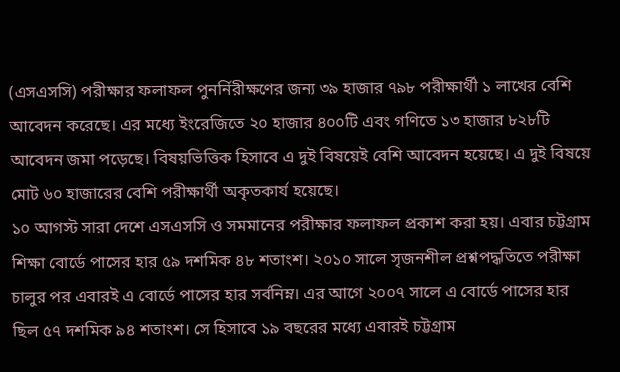(এসএসসি) পরীক্ষার ফলাফল পুনর্নিরীক্ষণের জন্য ৩৯ হাজার ৭৯৮ পরীক্ষার্থী ১ লাখের বেশি আবেদন করেছে। এর মধ্যে ইংরেজিতে ২০ হাজার ৪০০টি এবং গণিতে ১৩ হাজার ৮২৮টি আবেদন জমা পড়েছে। বিষয়ভিত্তিক হিসাবে এ দুই বিষয়েই বেশি আবেদন হয়েছে। এ দুই বিষয়ে মোট ৬০ হাজারের বেশি পরীক্ষার্থী অকৃতকার্য হয়েছে।
১০ আগস্ট সারা দেশে এসএসসি ও সমমানের পরীক্ষার ফলাফল প্রকাশ করা হয়। এবার চট্টগ্রাম শিক্ষা বোর্ডে পাসের হার ৫৯ দশমিক ৪৮ শতাংশ। ২০১০ সালে সৃজনশীল প্রশ্নপদ্ধতিতে পরীক্ষা চালুর পর এবারই এ বোর্ডে পাসের হার সর্বনিম্ন। এর আগে ২০০৭ সালে এ বোর্ডে পাসের হার ছিল ৫৭ দশমিক ৯৪ শতাংশ। সে হিসাবে ১৯ বছরের মধ্যে এবারই চট্টগ্রাম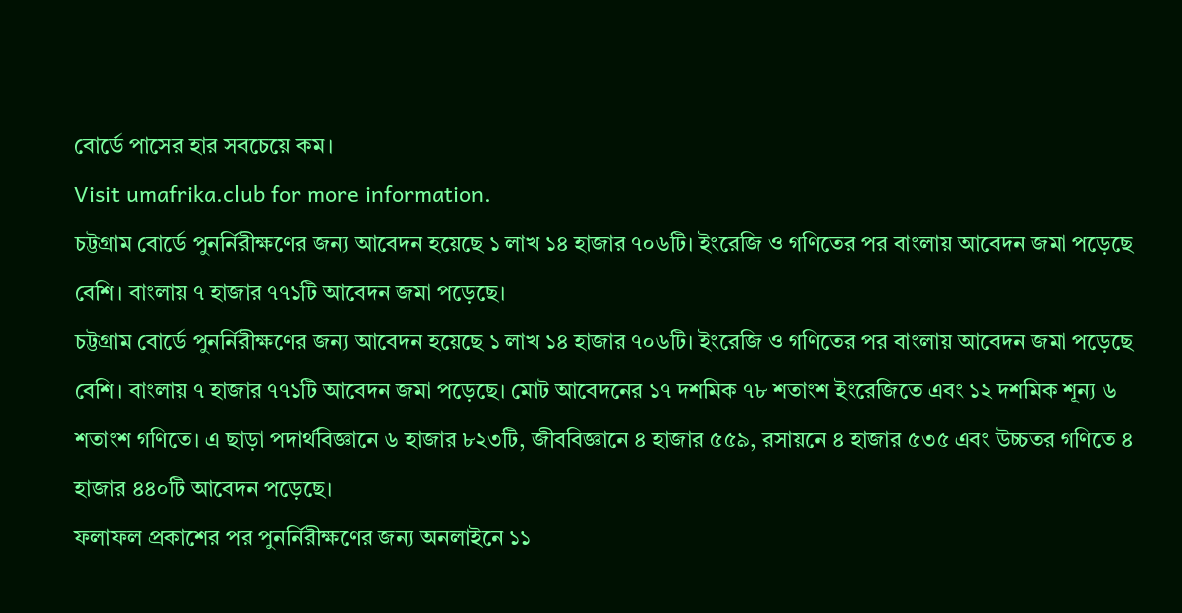বোর্ডে পাসের হার সবচেয়ে কম।
Visit umafrika.club for more information.
চট্টগ্রাম বোর্ডে পুনর্নিরীক্ষণের জন্য আবেদন হয়েছে ১ লাখ ১৪ হাজার ৭০৬টি। ইংরেজি ও গণিতের পর বাংলায় আবেদন জমা পড়েছে বেশি। বাংলায় ৭ হাজার ৭৭১টি আবেদন জমা পড়েছে।
চট্টগ্রাম বোর্ডে পুনর্নিরীক্ষণের জন্য আবেদন হয়েছে ১ লাখ ১৪ হাজার ৭০৬টি। ইংরেজি ও গণিতের পর বাংলায় আবেদন জমা পড়েছে বেশি। বাংলায় ৭ হাজার ৭৭১টি আবেদন জমা পড়েছে। মোট আবেদনের ১৭ দশমিক ৭৮ শতাংশ ইংরেজিতে এবং ১২ দশমিক শূন্য ৬ শতাংশ গণিতে। এ ছাড়া পদার্থবিজ্ঞানে ৬ হাজার ৮২৩টি, জীববিজ্ঞানে ৪ হাজার ৫৫৯, রসায়নে ৪ হাজার ৫৩৫ এবং উচ্চতর গণিতে ৪ হাজার ৪৪০টি আবেদন পড়েছে।
ফলাফল প্রকাশের পর পুনর্নিরীক্ষণের জন্য অনলাইনে ১১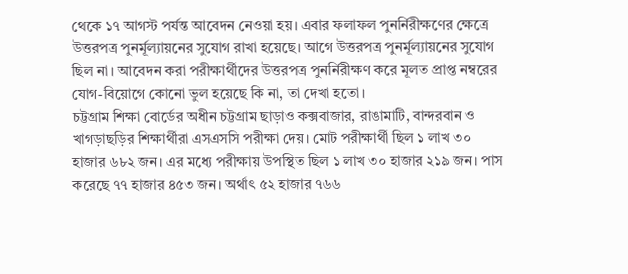থেকে ১৭ আগস্ট পর্যন্ত আবেদন নেওয়া হয়। এবার ফলাফল পুনর্নিরীক্ষণের ক্ষেত্রে উত্তরপত্র পুনর্মূল্যায়নের সুযোগ রাখা হয়েছে। আগে উত্তরপত্র পুনর্মূল্যায়নের সুযোগ ছিল না। আবেদন করা পরীক্ষার্থীদের উত্তরপত্র পুনর্নিরীক্ষণ করে মূলত প্রাপ্ত নম্বরের যোগ-বিয়োগে কোনো ভুল হয়েছে কি না, তা দেখা হতো।
চট্টগ্রাম শিক্ষা বোর্ডের অধীন চট্টগ্রাম ছাড়াও কক্সবাজার, রাঙামাটি, বান্দরবান ও খাগড়াছড়ির শিক্ষার্থীরা এসএসসি পরীক্ষা দেয়। মোট পরীক্ষার্থী ছিল ১ লাখ ৩০ হাজার ৬৮২ জন। এর মধ্যে পরীক্ষায় উপস্থিত ছিল ১ লাখ ৩০ হাজার ২১৯ জন। পাস করেছে ৭৭ হাজার ৪৫৩ জন। অর্থাৎ ৫২ হাজার ৭৬৬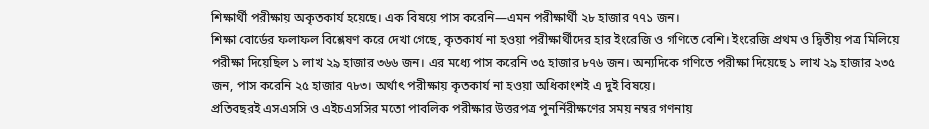শিক্ষার্থী পরীক্ষায় অকৃতকার্য হয়েছে। এক বিষয়ে পাস করেনি—এমন পরীক্ষার্থী ২৮ হাজার ৭৭১ জন।
শিক্ষা বোর্ডের ফলাফল বিশ্লেষণ করে দেখা গেছে, কৃতকার্য না হওয়া পরীক্ষার্থীদের হার ইংরেজি ও গণিতে বেশি। ইংরেজি প্রথম ও দ্বিতীয় পত্র মিলিয়ে পরীক্ষা দিয়েছিল ১ লাখ ২৯ হাজার ৩৬৬ জন। এর মধ্যে পাস করেনি ৩৫ হাজার ৮৭৬ জন। অন্যদিকে গণিতে পরীক্ষা দিয়েছে ১ লাখ ২৯ হাজার ২৩৫ জন, পাস করেনি ২৫ হাজার ৭৮৩। অর্থাৎ পরীক্ষায় কৃতকার্য না হওয়া অধিকাংশই এ দুই বিষয়ে।
প্রতিবছরই এসএসসি ও এইচএসসির মতো পাবলিক পরীক্ষার উত্তরপত্র পুনর্নিরীক্ষণের সময় নম্বর গণনায়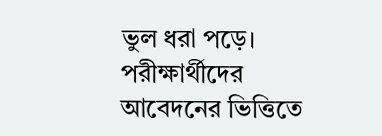ভুল ধরা পড়ে। পরীক্ষার্থীদের আবেদনের ভিত্তিতে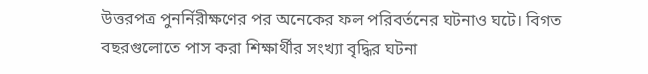উত্তরপত্র পুনর্নিরীক্ষণের পর অনেকের ফল পরিবর্তনের ঘটনাও ঘটে। বিগত বছরগুলোতে পাস করা শিক্ষার্থীর সংখ্যা বৃদ্ধির ঘটনা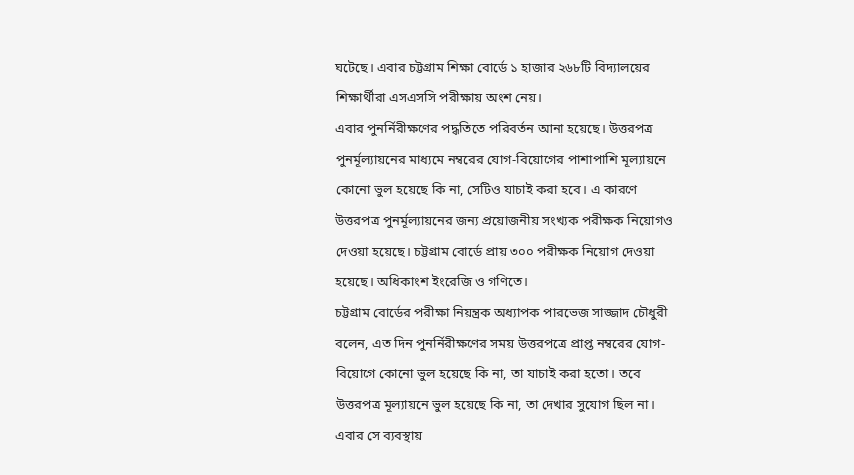ঘটেছে। এবার চট্টগ্রাম শিক্ষা বোর্ডে ১ হাজার ২৬৮টি বিদ্যালয়ের শিক্ষার্থীরা এসএসসি পরীক্ষায় অংশ নেয়।
এবার পুনর্নিরীক্ষণের পদ্ধতিতে পরিবর্তন আনা হয়েছে। উত্তরপত্র পুনর্মূল্যায়নের মাধ্যমে নম্বরের যোগ-বিয়োগের পাশাপাশি মূল্যায়নে কোনো ভুল হয়েছে কি না, সেটিও যাচাই করা হবে। এ কারণে উত্তরপত্র পুনর্মূল্যায়নের জন্য প্রয়োজনীয় সংখ্যক পরীক্ষক নিয়োগও দেওয়া হয়েছে। চট্টগ্রাম বোর্ডে প্রায় ৩০০ পরীক্ষক নিয়োগ দেওয়া হয়েছে। অধিকাংশ ইংরেজি ও গণিতে।
চট্টগ্রাম বোর্ডের পরীক্ষা নিয়ন্ত্রক অধ্যাপক পারভেজ সাজ্জাদ চৌধুরী বলেন, এত দিন পুনর্নিরীক্ষণের সময় উত্তরপত্রে প্রাপ্ত নম্বরের যোগ-বিয়োগে কোনো ভুল হয়েছে কি না, তা যাচাই করা হতো। তবে উত্তরপত্র মূল্যায়নে ভুল হয়েছে কি না, তা দেখার সুযোগ ছিল না। এবার সে ব্যবস্থায়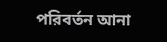পরিবর্তন আনা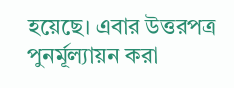হয়েছে। এবার উত্তরপত্র পুনর্মূল্যায়ন করা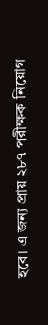হবে। এ জন্য প্রায় ২৮৭ পরীক্ষক নিয়োগ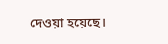দেওয়া হয়েছে।